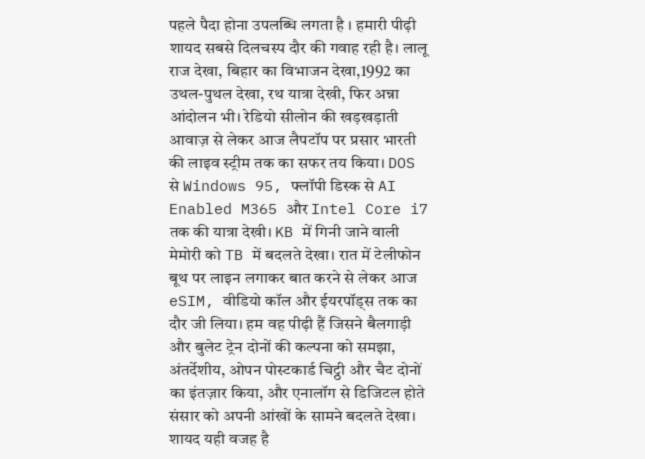पहले पैदा होना उपलब्धि लगता है । हमारी पीढ़ी शायद सबसे दिलचस्प दौर की गवाह रही है। लालू राज देखा, बिहार का विभाजन देखा,1992 का उथल-पुथल देखा, रथ यात्रा देखी, फिर अन्ना आंदोलन भी। रेडियो सीलोन की खड़खड़ाती आवाज़ से लेकर आज लैपटॉप पर प्रसार भारती की लाइव स्ट्रीम तक का सफर तय किया। DOS से Windows 95, फ्लॉपी डिस्क से AI Enabled M365 और Intel Core i7 तक की यात्रा देखी। KB में गिनी जाने वाली मेमोरी को TB में बदलते देखा। रात में टेलीफोन बूथ पर लाइन लगाकर बात करने से लेकर आज eSIM, वीडियो कॉल और ईयरपॉड्स तक का दौर जी लिया। हम वह पीढ़ी हैं जिसने बैलगाड़ी और बुलेट ट्रेन दोनों की कल्पना को समझा, अंतर्देशीय, ओपन पोस्टकार्ड चिट्ठी और चैट दोनों का इंतज़ार किया, और एनालॉग से डिजिटल होते संसार को अपनी आंखों के सामने बदलते देखा।
शायद यही वजह है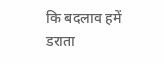कि बदलाव हमें डराता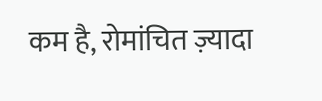कम है, रोमांचित ज़्यादा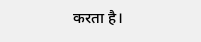करता है।